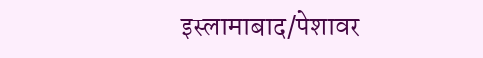इस्लामाबाद/पेशावर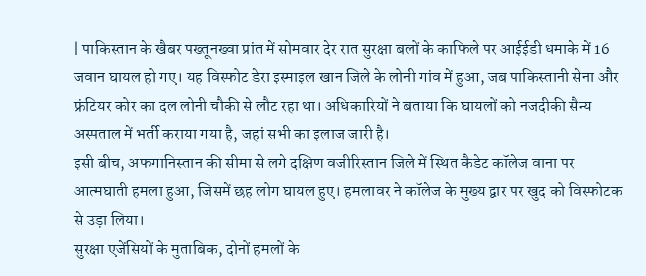| पाकिस्तान के खैबर पख्तूनख्वा प्रांत में सोमवार देर रात सुरक्षा बलों के काफिले पर आईईडी धमाके में 16 जवान घायल हो गए। यह विस्फोट डेरा इस्माइल खान जिले के लोनी गांव में हुआ, जब पाकिस्तानी सेना और फ्रंटियर कोर का दल लोनी चौकी से लौट रहा था। अधिकारियों ने बताया कि घायलों को नजदीकी सैन्य अस्पताल में भर्ती कराया गया है, जहां सभी का इलाज जारी है।
इसी बीच, अफगानिस्तान की सीमा से लगे दक्षिण वजीरिस्तान जिले में स्थित कैडेट कॉलेज वाना पर आत्मघाती हमला हुआ, जिसमें छह लोग घायल हुए। हमलावर ने कॉलेज के मुख्य द्वार पर खुद को विस्फोटक से उड़ा लिया।
सुरक्षा एजेंसियों के मुताबिक, दोनों हमलों के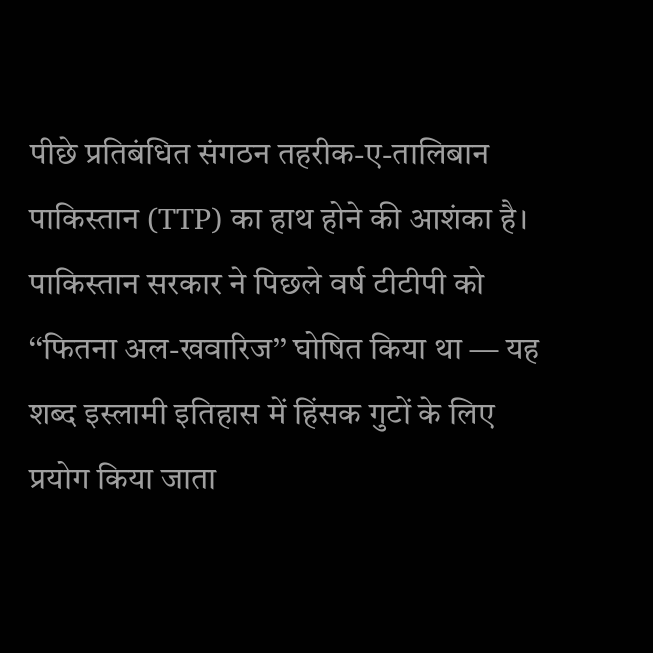पीछे प्रतिबंधित संगठन तहरीक-ए-तालिबान पाकिस्तान (TTP) का हाथ होने की आशंका है। पाकिस्तान सरकार ने पिछले वर्ष टीटीपी को ‘‘फितना अल-खवारिज’’ घोषित किया था — यह शब्द इस्लामी इतिहास में हिंसक गुटों के लिए प्रयोग किया जाता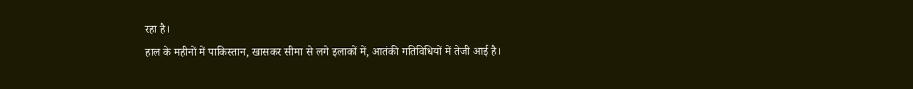रहा है।
हाल के महीनों में पाकिस्तान, खासकर सीमा से लगे इलाकों में, आतंकी गतिविधियों में तेजी आई है।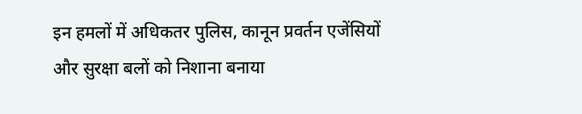इन हमलों में अधिकतर पुलिस, कानून प्रवर्तन एजेंसियों और सुरक्षा बलों को निशाना बनाया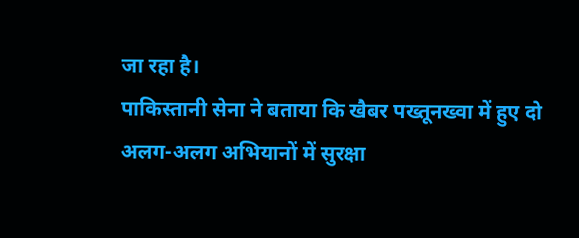जा रहा है।
पाकिस्तानी सेना ने बताया कि खैबर पख्तूनख्वा में हुए दो अलग-अलग अभियानों में सुरक्षा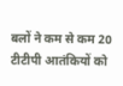बलों ने कम से कम 20 टीटीपी आतंकियों को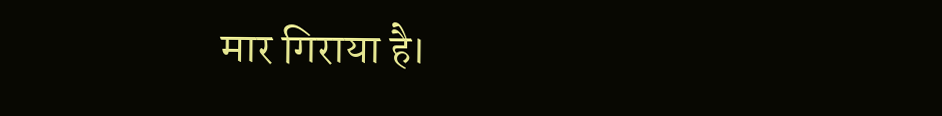मार गिराया है।